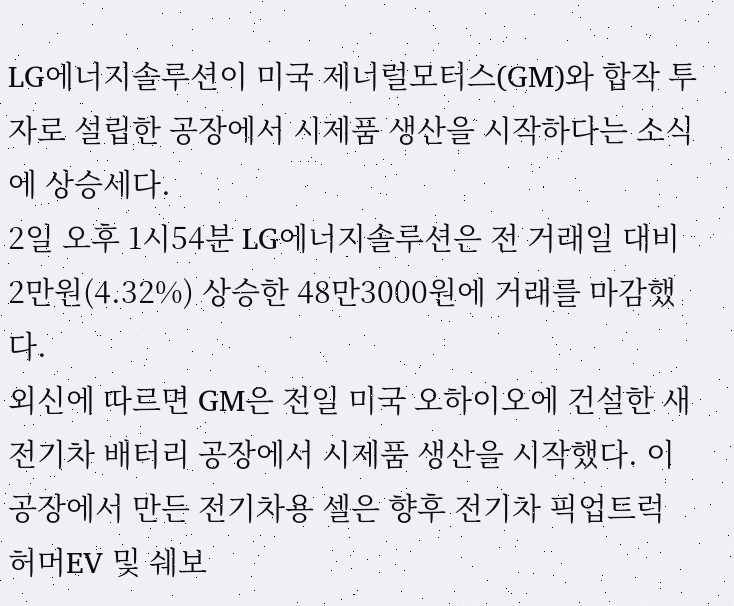LG에너지솔루션이 미국 제너럴모터스(GM)와 합작 투자로 설립한 공장에서 시제품 생산을 시작하다는 소식에 상승세다.
2일 오후 1시54분 LG에너지솔루션은 전 거래일 대비 2만원(4.32%) 상승한 48만3000원에 거래를 마감했다.
외신에 따르면 GM은 전일 미국 오하이오에 건설한 새 전기차 배터리 공장에서 시제품 생산을 시작했다. 이 공장에서 만든 전기차용 셀은 향후 전기차 픽업트럭 허머EV 및 쉐보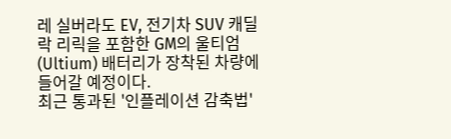레 실버라도 EV, 전기차 SUV 캐딜락 리릭을 포함한 GM의 울티엄(Ultium) 배터리가 장착된 차량에 들어갈 예정이다.
최근 통과된 '인플레이션 감축법'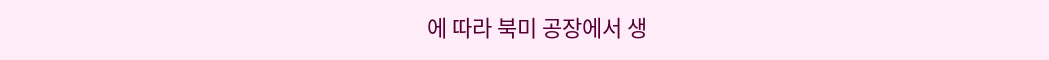에 따라 북미 공장에서 생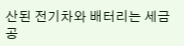산된 전기차와 배터리는 세금 공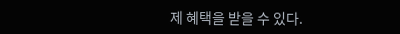제 혜택을 받을 수 있다.